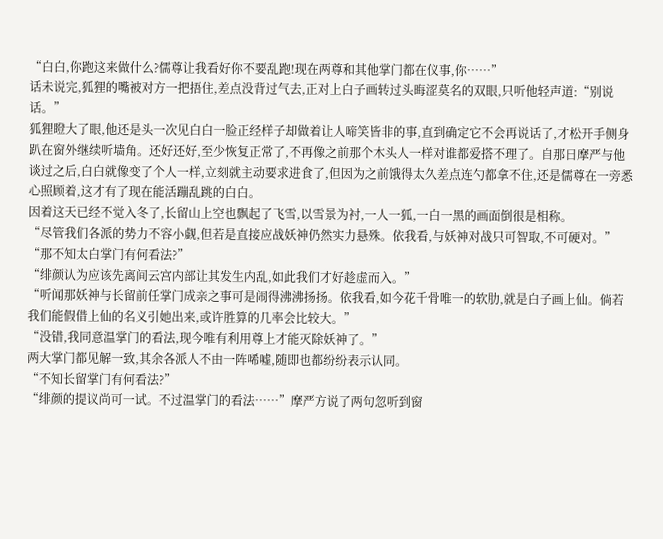“白白,你跑这来做什么?儒尊让我看好你不要乱跑!现在两尊和其他掌门都在仪事,你……”
话未说完,狐狸的嘴被对方一把捂住,差点没背过气去,正对上白子画转过头晦涩莫名的双眼,只听他轻声道:“别说话。”
狐狸瞪大了眼,他还是头一次见白白一脸正经样子却做着让人啼笑皆非的事,直到确定它不会再说话了,才松开手侧身趴在窗外继续听墙角。还好还好,至少恢复正常了,不再像之前那个木头人一样对谁都爱搭不理了。自那日摩严与他谈过之后,白白就像变了个人一样,立刻就主动要求进食了,但因为之前饿得太久差点连勺都拿不住,还是儒尊在一旁悉心照顾着,这才有了现在能活蹦乱跳的白白。
因着这天已经不觉入冬了,长留山上空也飘起了飞雪,以雪景为衬,一人一狐,一白一黑的画面倒很是相称。
“尽管我们各派的势力不容小觑,但若是直接应战妖神仍然实力悬殊。依我看,与妖神对战只可智取,不可硬对。”
“那不知太白掌门有何看法?”
“绯颜认为应该先离间云宫内部让其发生内乱,如此我们才好趁虚而入。”
“听闻那妖神与长留前任掌门成亲之事可是闹得沸沸扬扬。依我看,如今花千骨唯一的软肋,就是白子画上仙。倘若我们能假借上仙的名义引她出来,或许胜算的几率会比较大。”
“没错,我同意温掌门的看法,现今唯有利用尊上才能灭除妖神了。”
两大掌门都见解一致,其余各派人不由一阵唏嘘,随即也都纷纷表示认同。
“不知长留掌门有何看法?”
“绯颜的提议尚可一试。不过温掌门的看法……”摩严方说了两句忽听到窗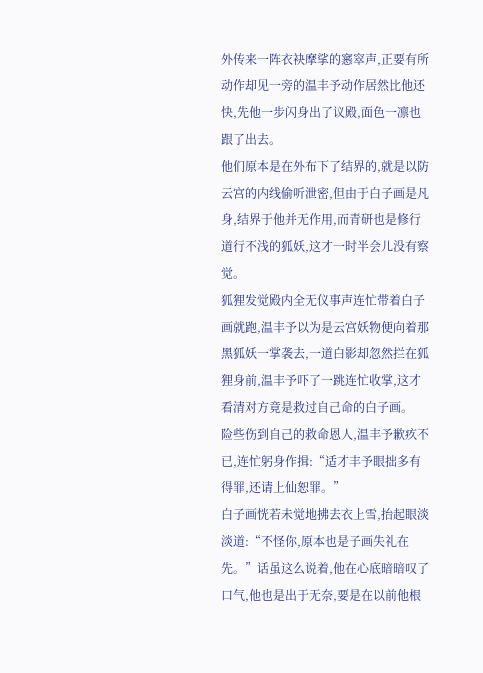外传来一阵衣袂摩挲的窸窣声,正要有所动作却见一旁的温丰予动作居然比他还快,先他一步闪身出了议殿,面色一凛也跟了出去。
他们原本是在外布下了结界的,就是以防云宫的内线偷听泄密,但由于白子画是凡身,结界于他并无作用,而青研也是修行道行不浅的狐妖,这才一时半会儿没有察觉。
狐狸发觉殿内全无仪事声连忙带着白子画就跑,温丰予以为是云宫妖物便向着那黑狐妖一掌袭去,一道白影却忽然拦在狐狸身前,温丰予吓了一跳连忙收掌,这才看清对方竟是救过自己命的白子画。
险些伤到自己的救命恩人,温丰予歉疚不已,连忙躬身作揖:“适才丰予眼拙多有得罪,还请上仙恕罪。”
白子画恍若未觉地拂去衣上雪,抬起眼淡淡道:“不怪你,原本也是子画失礼在先。”话虽这么说着,他在心底暗暗叹了口气,他也是出于无奈,要是在以前他根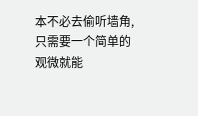本不必去偷听墙角,只需要一个简单的观微就能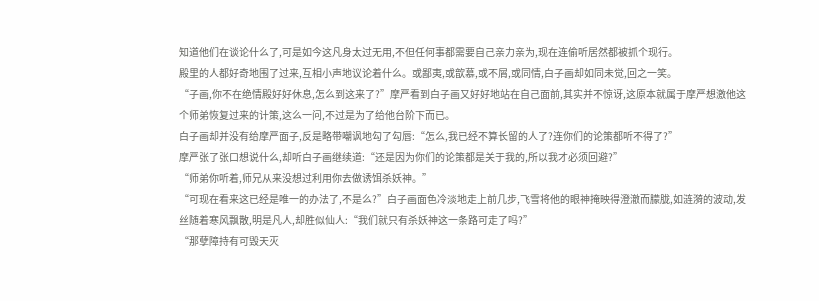知道他们在谈论什么了,可是如今这凡身太过无用,不但任何事都需要自己亲力亲为,现在连偷听居然都被抓个现行。
殿里的人都好奇地围了过来,互相小声地议论着什么。或鄙夷,或歆慕,或不屑,或同情,白子画却如同未觉,回之一笑。
“子画,你不在绝情殿好好休息,怎么到这来了?”摩严看到白子画又好好地站在自己面前,其实并不惊讶,这原本就属于摩严想激他这个师弟恢复过来的计策,这么一问,不过是为了给他台阶下而已。
白子画却并没有给摩严面子,反是略带嘲讽地勾了勾唇:“怎么,我已经不算长留的人了?连你们的论策都听不得了?”
摩严张了张口想说什么,却听白子画继续道:“还是因为你们的论策都是关于我的,所以我才必须回避?”
“师弟你听着,师兄从来没想过利用你去做诱饵杀妖神。”
“可现在看来这已经是唯一的办法了,不是么?”白子画面色冷淡地走上前几步,飞雪将他的眼神掩映得澄澈而朦胧,如涟漪的波动,发丝随着寒风飘散,明是凡人,却胜似仙人:“我们就只有杀妖神这一条路可走了吗?”
“那孽障持有可毁天灭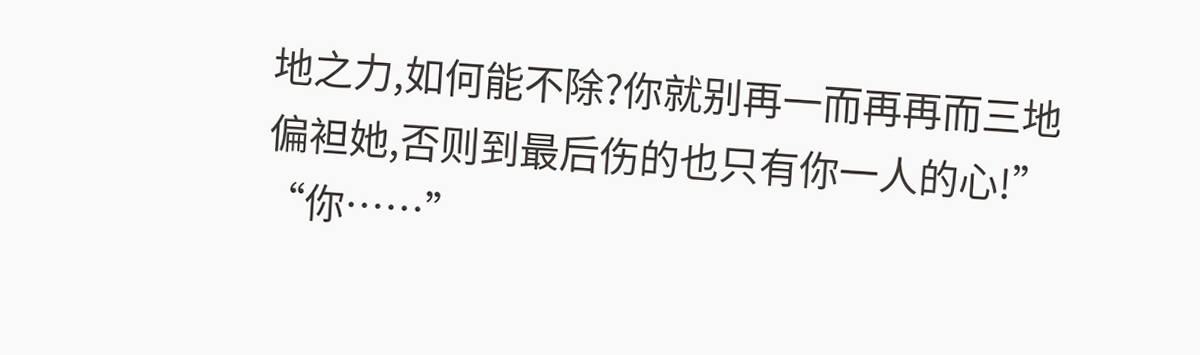地之力,如何能不除?你就别再一而再再而三地偏袒她,否则到最后伤的也只有你一人的心!”
“你……”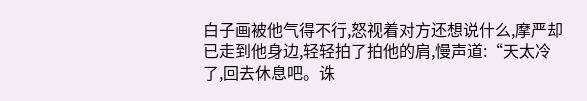白子画被他气得不行,怒视着对方还想说什么,摩严却已走到他身边,轻轻拍了拍他的肩,慢声道:“天太冷了,回去休息吧。诛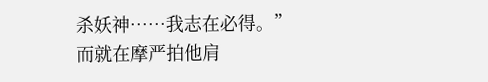杀妖神……我志在必得。”
而就在摩严拍他肩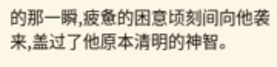的那一瞬,疲惫的困意顷刻间向他袭来,盖过了他原本清明的神智。